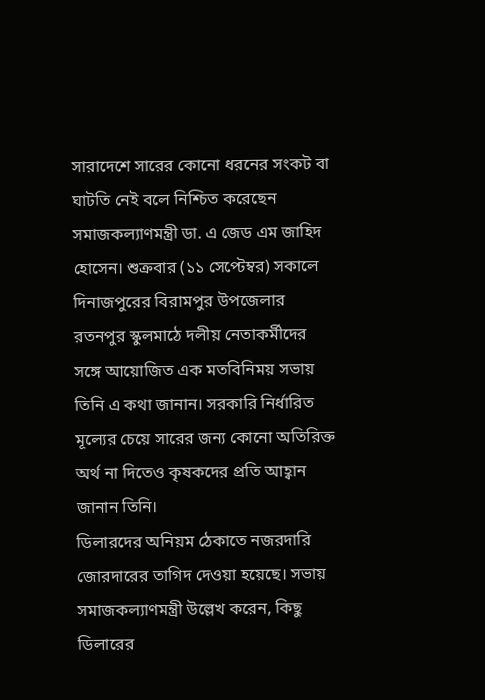সারাদেশে সারের কোনো ধরনের সংকট বা ঘাটতি নেই বলে নিশ্চিত করেছেন সমাজকল্যাণমন্ত্রী ডা. এ জেড এম জাহিদ হোসেন। শুক্রবার (১১ সেপ্টেম্বর) সকালে দিনাজপুরের বিরামপুর উপজেলার রতনপুর স্কুলমাঠে দলীয় নেতাকর্মীদের সঙ্গে আয়োজিত এক মতবিনিময় সভায় তিনি এ কথা জানান। সরকারি নির্ধারিত মূল্যের চেয়ে সারের জন্য কোনো অতিরিক্ত অর্থ না দিতেও কৃষকদের প্রতি আহ্বান জানান তিনি।
ডিলারদের অনিয়ম ঠেকাতে নজরদারি জোরদারের তাগিদ দেওয়া হয়েছে। সভায় সমাজকল্যাণমন্ত্রী উল্লেখ করেন, কিছু ডিলারের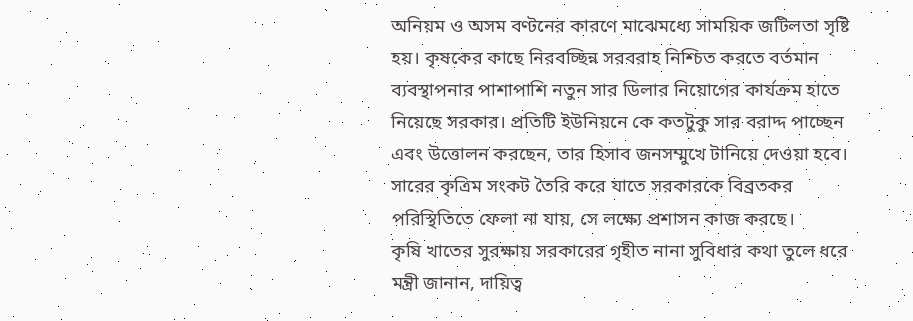অনিয়ম ও অসম বণ্টনের কারণে মাঝেমধ্যে সাময়িক জটিলতা সৃষ্টি হয়। কৃষকের কাছে নিরবচ্ছিন্ন সরবরাহ নিশ্চিত করতে বর্তমান ব্যবস্থাপনার পাশাপাশি নতুন সার ডিলার নিয়োগের কার্যক্রম হাতে নিয়েছে সরকার। প্রতিটি ইউনিয়নে কে কতটুকু সার বরাদ্দ পাচ্ছেন এবং উত্তোলন করছেন, তার হিসাব জনসম্মুখে টানিয়ে দেওয়া হবে। সারের কৃত্রিম সংকট তৈরি করে যাতে সরকারকে বিব্রতকর পরিস্থিতিতে ফেলা না যায়, সে লক্ষ্যে প্রশাসন কাজ করছে।
কৃষি খাতের সুরক্ষায় সরকারের গৃহীত নানা সুবিধার কথা তুলে ধরে মন্ত্রী জানান, দায়িত্ব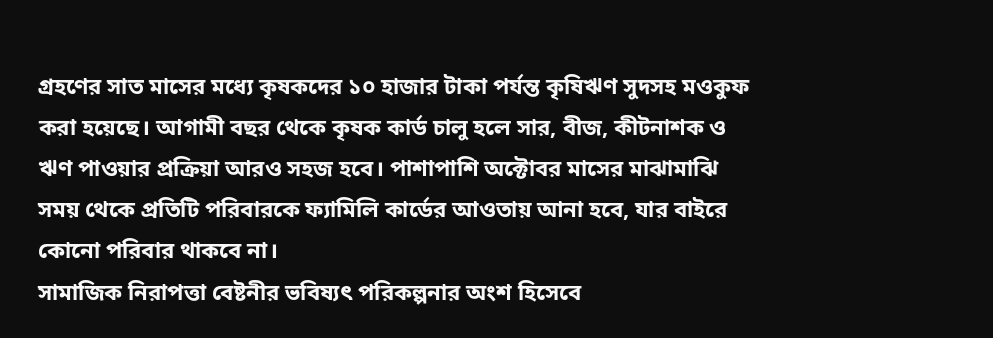গ্রহণের সাত মাসের মধ্যে কৃষকদের ১০ হাজার টাকা পর্যন্ত কৃষিঋণ সুদসহ মওকুফ করা হয়েছে। আগামী বছর থেকে কৃষক কার্ড চালু হলে সার, বীজ, কীটনাশক ও ঋণ পাওয়ার প্রক্রিয়া আরও সহজ হবে। পাশাপাশি অক্টোবর মাসের মাঝামাঝি সময় থেকে প্রতিটি পরিবারকে ফ্যামিলি কার্ডের আওতায় আনা হবে, যার বাইরে কোনো পরিবার থাকবে না।
সামাজিক নিরাপত্তা বেষ্টনীর ভবিষ্যৎ পরিকল্পনার অংশ হিসেবে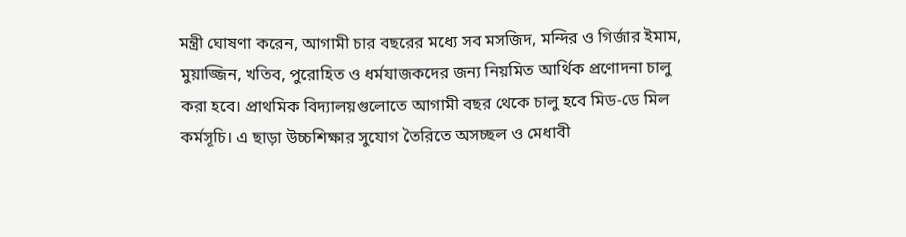মন্ত্রী ঘোষণা করেন, আগামী চার বছরের মধ্যে সব মসজিদ, মন্দির ও গির্জার ইমাম, মুয়াজ্জিন, খতিব, পুরোহিত ও ধর্মযাজকদের জন্য নিয়মিত আর্থিক প্রণোদনা চালু করা হবে। প্রাথমিক বিদ্যালয়গুলোতে আগামী বছর থেকে চালু হবে মিড-ডে মিল কর্মসূচি। এ ছাড়া উচ্চশিক্ষার সুযোগ তৈরিতে অসচ্ছল ও মেধাবী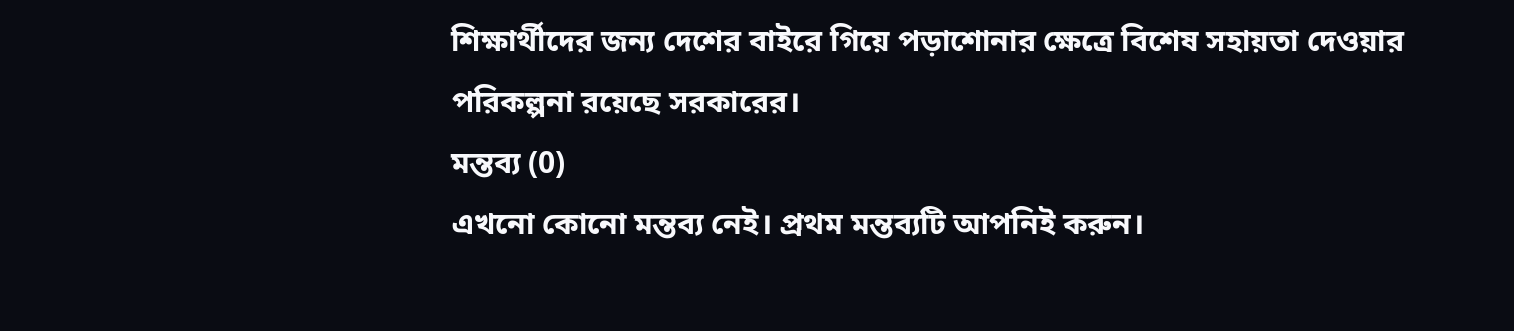শিক্ষার্থীদের জন্য দেশের বাইরে গিয়ে পড়াশোনার ক্ষেত্রে বিশেষ সহায়তা দেওয়ার পরিকল্পনা রয়েছে সরকারের।
মন্তব্য (0)
এখনো কোনো মন্তব্য নেই। প্রথম মন্তব্যটি আপনিই করুন।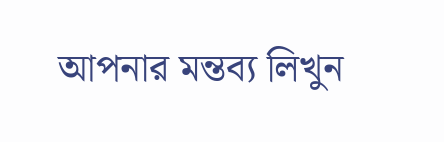আপনার মন্তব্য লিখুন